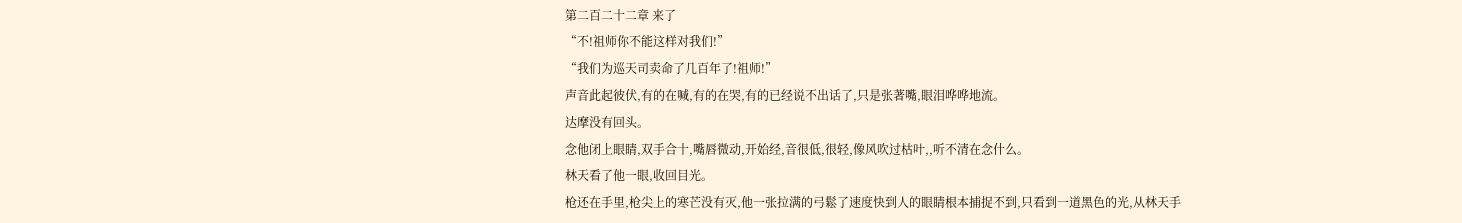第二百二十二章 来了
“不!祖师你不能这样对我们!”
“我们为巡天司卖命了几百年了!祖师!”
声音此起彼伏,有的在喊,有的在哭,有的已经说不出话了,只是张著嘴,眼泪哗哗地流。
达摩没有回头。
念他闭上眼睛,双手合十,嘴唇微动,开始经,音很低,很轻,像风吹过枯叶,,听不清在念什么。
林天看了他一眼,收回目光。
枪还在手里,枪尖上的寒芒没有灭,他一张拉满的弓鬆了速度快到人的眼睛根本捕捉不到,只看到一道黑色的光,从林天手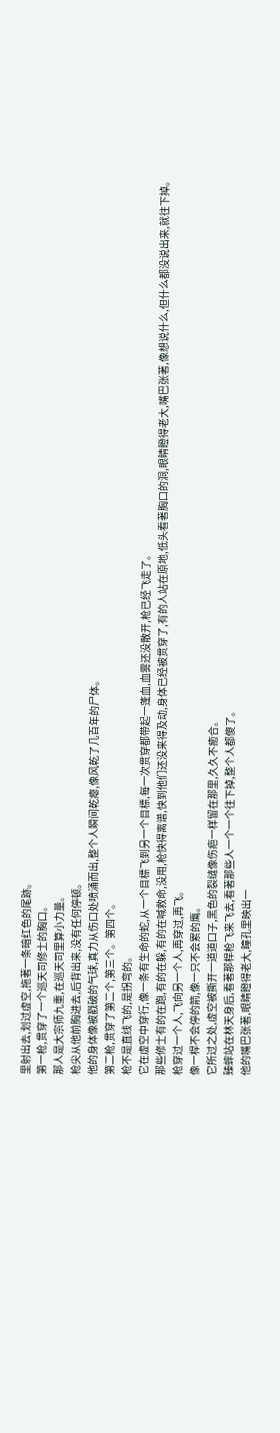里射出去,划过虚空,拖著一条暗红色的尾跡。
第一枪,贯穿了一个巡天司修士的胸口。
那人是大宗师九重,在巡天司里算小力量。
枪尖从他前胸进去,后背出来,没有任何停顿。
他的身体像被戳破的气球,真力从伤口处喷涌而出,整个人瞬间乾瘪,像风乾了几百年的尸体。
第二枪,贯穿了第二个,第三个。第四个。
枪不是直线飞的,是拐弯的。
它在虚空中穿行,像一条有生命的蛇,从一个目標飞到另一个目標,每一次贯穿都带起一蓬血,血雾还没散开,枪已经飞走了。
那些修士有的在跑,有的在躲,有的在喊救命,没用,枪快得离谱,快到他们还没来得及动,身体已经被贯穿了,有的人站在原地,低头看著胸口的洞,眼睛瞪得老大,嘴巴张著,像想说什么,但什么都没说出来,就往下掉。
枪穿过一个人,飞向另一个人,再穿过,再飞。
像一桿不会停的箭,像一只不会累的鹰。
它所过之处,虚空被撕开一道道口子,黑色的裂缝像伤疤一样留在那里,久久不癒合。
臻蟀站在林天身后,看著那桿枪飞来飞去,看著那些人一个一个往下掉,整个人都傻了。
他的嘴巴张著,眼睛瞪得老大,瞳孔里映出一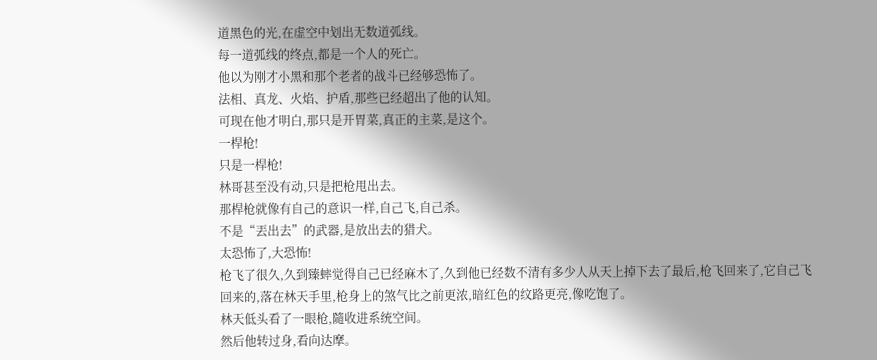道黑色的光,在虚空中划出无数道弧线。
每一道弧线的终点,都是一个人的死亡。
他以为刚才小黑和那个老者的战斗已经够恐怖了。
法相、真龙、火焰、护盾,那些已经超出了他的认知。
可现在他才明白,那只是开胃菜,真正的主菜,是这个。
一桿枪!
只是一桿枪!
林哥甚至没有动,只是把枪甩出去。
那桿枪就像有自己的意识一样,自己飞,自己杀。
不是“丟出去”的武器,是放出去的猎犬。
太恐怖了,大恐怖!
枪飞了很久,久到臻蟀觉得自己已经麻木了,久到他已经数不清有多少人从天上掉下去了最后,枪飞回来了,它自己飞回来的,落在林天手里,枪身上的煞气比之前更浓,暗红色的纹路更亮,像吃饱了。
林天低头看了一眼枪,隨收进系统空间。
然后他转过身,看向达摩。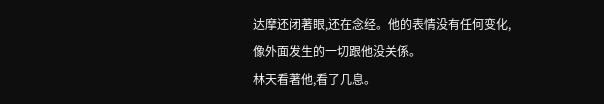达摩还闭著眼,还在念经。他的表情没有任何变化,像外面发生的一切跟他没关係。
林天看著他,看了几息。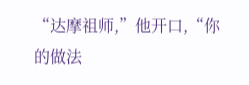“达摩祖师,”他开口,“你的做法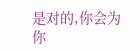是对的,你会为你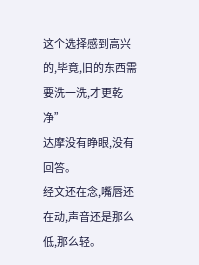这个选择感到高兴的,毕竟,旧的东西需要洗一洗,才更乾净”
达摩没有睁眼,没有回答。
经文还在念,嘴唇还在动,声音还是那么低,那么轻。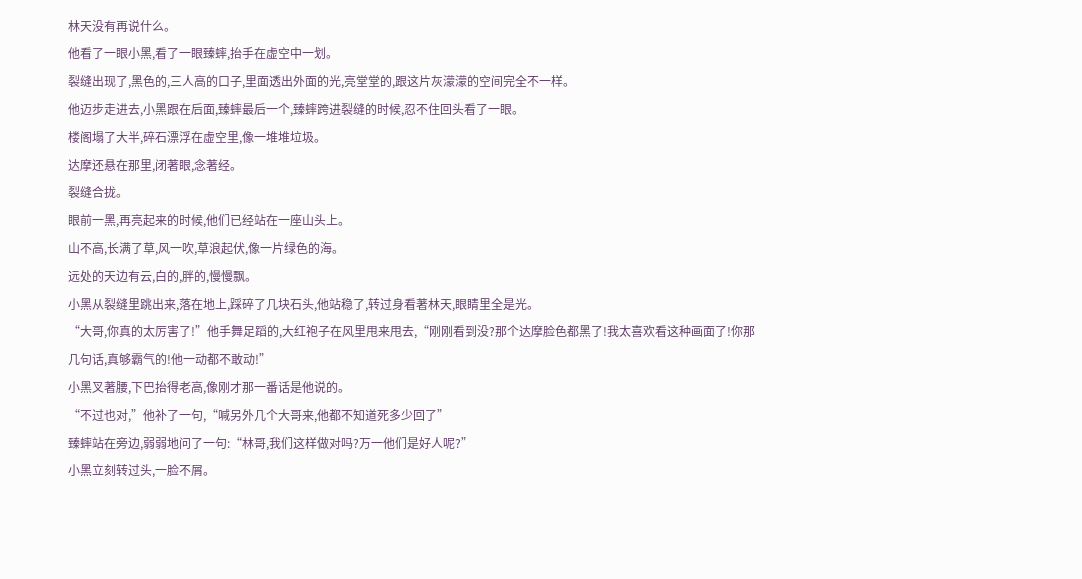林天没有再说什么。
他看了一眼小黑,看了一眼臻蟀,抬手在虚空中一划。
裂缝出现了,黑色的,三人高的口子,里面透出外面的光,亮堂堂的,跟这片灰濛濛的空间完全不一样。
他迈步走进去,小黑跟在后面,臻蟀最后一个,臻蟀跨进裂缝的时候,忍不住回头看了一眼。
楼阁塌了大半,碎石漂浮在虚空里,像一堆堆垃圾。
达摩还悬在那里,闭著眼,念著经。
裂缝合拢。
眼前一黑,再亮起来的时候,他们已经站在一座山头上。
山不高,长满了草,风一吹,草浪起伏,像一片绿色的海。
远处的天边有云,白的,胖的,慢慢飘。
小黑从裂缝里跳出来,落在地上,踩碎了几块石头,他站稳了,转过身看著林天,眼睛里全是光。
“大哥,你真的太厉害了!”他手舞足蹈的,大红袍子在风里甩来甩去,“刚刚看到没?那个达摩脸色都黑了!我太喜欢看这种画面了!你那几句话,真够霸气的!他一动都不敢动!”
小黑叉著腰,下巴抬得老高,像刚才那一番话是他说的。
“不过也对,”他补了一句,“喊另外几个大哥来,他都不知道死多少回了”
臻蟀站在旁边,弱弱地问了一句:“林哥,我们这样做对吗?万一他们是好人呢?”
小黑立刻转过头,一脸不屑。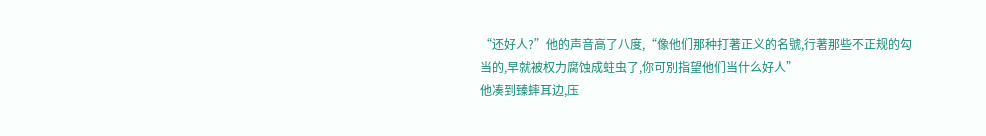“还好人?”他的声音高了八度,“像他们那种打著正义的名號,行著那些不正规的勾当的,早就被权力腐蚀成蛀虫了,你可別指望他们当什么好人”
他凑到臻蟀耳边,压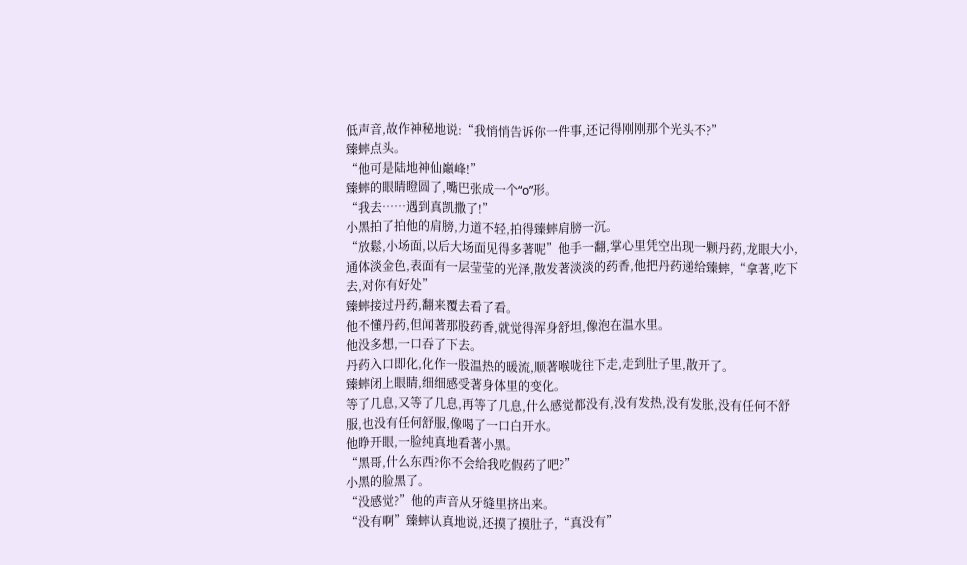低声音,故作神秘地说:“我悄悄告诉你一件事,还记得刚刚那个光头不?”
臻蟀点头。
“他可是陆地神仙巔峰!”
臻蟀的眼睛瞪圆了,嘴巴张成一个“o”形。
“我去……遇到真凯撒了!”
小黑拍了拍他的肩膀,力道不轻,拍得臻蟀肩膀一沉。
“放鬆,小场面,以后大场面见得多著呢”他手一翻,掌心里凭空出现一颗丹药,龙眼大小,通体淡金色,表面有一层莹莹的光泽,散发著淡淡的药香,他把丹药递给臻蟀,“拿著,吃下去,对你有好处”
臻蟀接过丹药,翻来覆去看了看。
他不懂丹药,但闻著那股药香,就觉得浑身舒坦,像泡在温水里。
他没多想,一口吞了下去。
丹药入口即化,化作一股温热的暖流,顺著喉咙往下走,走到肚子里,散开了。
臻蟀闭上眼睛,细细感受著身体里的变化。
等了几息,又等了几息,再等了几息,什么感觉都没有,没有发热,没有发胀,没有任何不舒服,也没有任何舒服,像喝了一口白开水。
他睁开眼,一脸纯真地看著小黑。
“黑哥,什么东西?你不会给我吃假药了吧?”
小黑的脸黑了。
“没感觉?”他的声音从牙缝里挤出来。
“没有啊”臻蟀认真地说,还摸了摸肚子,“真没有”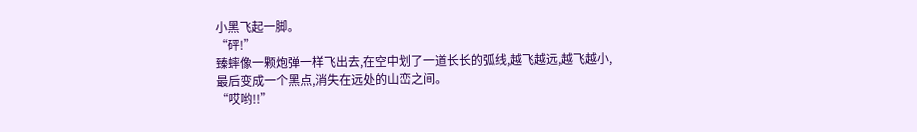小黑飞起一脚。
“砰!”
臻蟀像一颗炮弹一样飞出去,在空中划了一道长长的弧线,越飞越远,越飞越小,最后变成一个黑点,消失在远处的山峦之间。
“哎哟!!”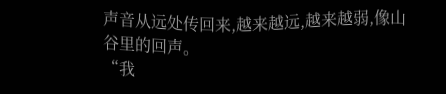声音从远处传回来,越来越远,越来越弱,像山谷里的回声。
“我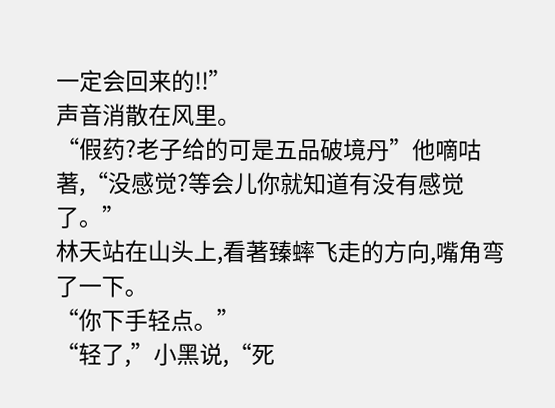一定会回来的!!”
声音消散在风里。
“假药?老子给的可是五品破境丹”他嘀咕著,“没感觉?等会儿你就知道有没有感觉了。”
林天站在山头上,看著臻蟀飞走的方向,嘴角弯了一下。
“你下手轻点。”
“轻了,”小黑说,“死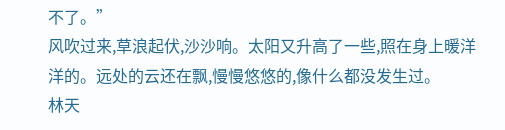不了。”
风吹过来,草浪起伏,沙沙响。太阳又升高了一些,照在身上暖洋洋的。远处的云还在飘,慢慢悠悠的,像什么都没发生过。
林天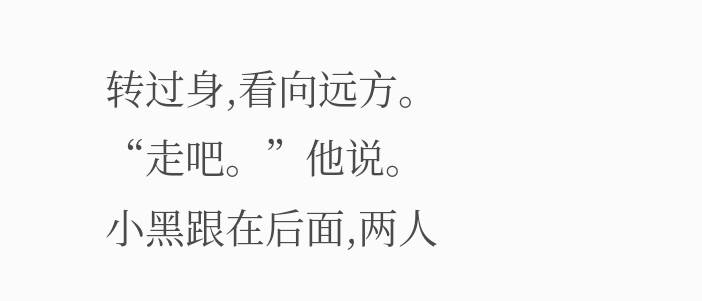转过身,看向远方。
“走吧。”他说。
小黑跟在后面,两人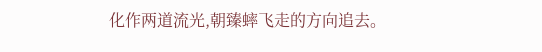化作两道流光,朝臻蟀飞走的方向追去。